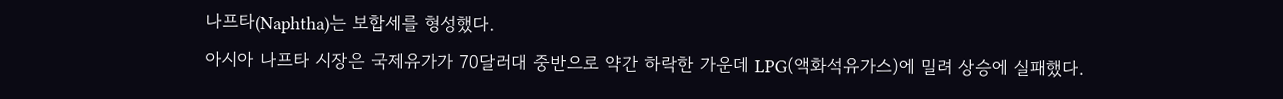나프타(Naphtha)는 보합세를 형성했다.
아시아 나프타 시장은 국제유가가 70달러대 중반으로 약간 하락한 가운데 LPG(액화석유가스)에 밀려 상승에 실패했다.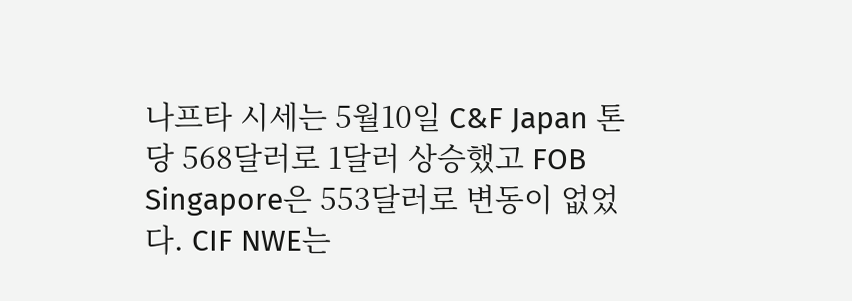나프타 시세는 5월10일 C&F Japan 톤당 568달러로 1달러 상승했고 FOB Singapore은 553달러로 변동이 없었다. CIF NWE는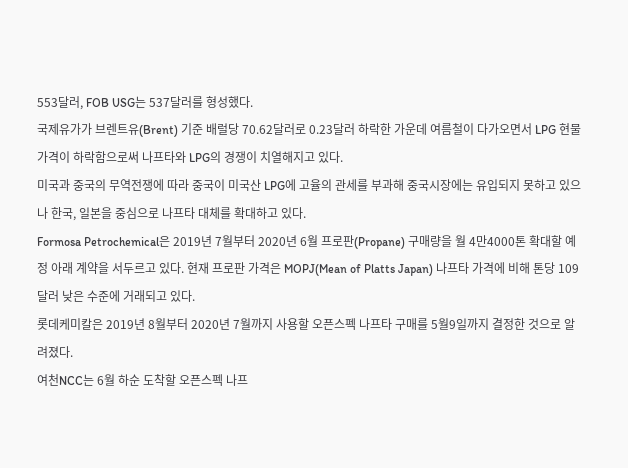553달러, FOB USG는 537달러를 형성했다.
국제유가가 브렌트유(Brent) 기준 배럴당 70.62달러로 0.23달러 하락한 가운데 여름철이 다가오면서 LPG 현물가격이 하락함으로써 나프타와 LPG의 경쟁이 치열해지고 있다.
미국과 중국의 무역전쟁에 따라 중국이 미국산 LPG에 고율의 관세를 부과해 중국시장에는 유입되지 못하고 있으나 한국, 일본을 중심으로 나프타 대체를 확대하고 있다.
Formosa Petrochemical은 2019년 7월부터 2020년 6월 프로판(Propane) 구매량을 월 4만4000톤 확대할 예정 아래 계약을 서두르고 있다. 현재 프로판 가격은 MOPJ(Mean of Platts Japan) 나프타 가격에 비해 톤당 109달러 낮은 수준에 거래되고 있다.
롯데케미칼은 2019년 8월부터 2020년 7월까지 사용할 오픈스펙 나프타 구매를 5월9일까지 결정한 것으로 알려졌다.
여천NCC는 6월 하순 도착할 오픈스펙 나프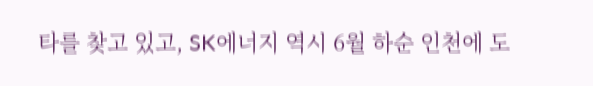타를 찾고 있고, SK에너지 역시 6월 하순 인천에 도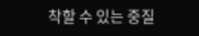착할 수 있는 중질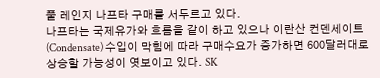풀 레인지 나프타 구매를 서두르고 있다.
나프타는 국제유가와 흐름을 같이 하고 있으나 이란산 컨덴세이트(Condensate) 수입이 막힘에 따라 구매수요가 증가하면 600달러대로 상승할 가능성이 엿보이고 있다. SK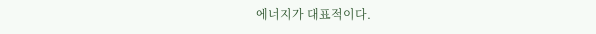에너지가 대표적이다.